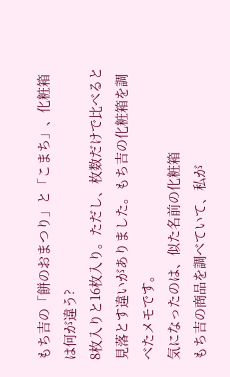もち吉の「餅のおまつり」と「こまち」、化粧箱は何が違う?
8枚入りと16枚入り。ただし、枚数だけで比べると見落とす違いがありました。もち吉の化粧箱を調べたメモです。
気になったのは、似た名前の化粧箱
もち吉の商品を調べていて、私が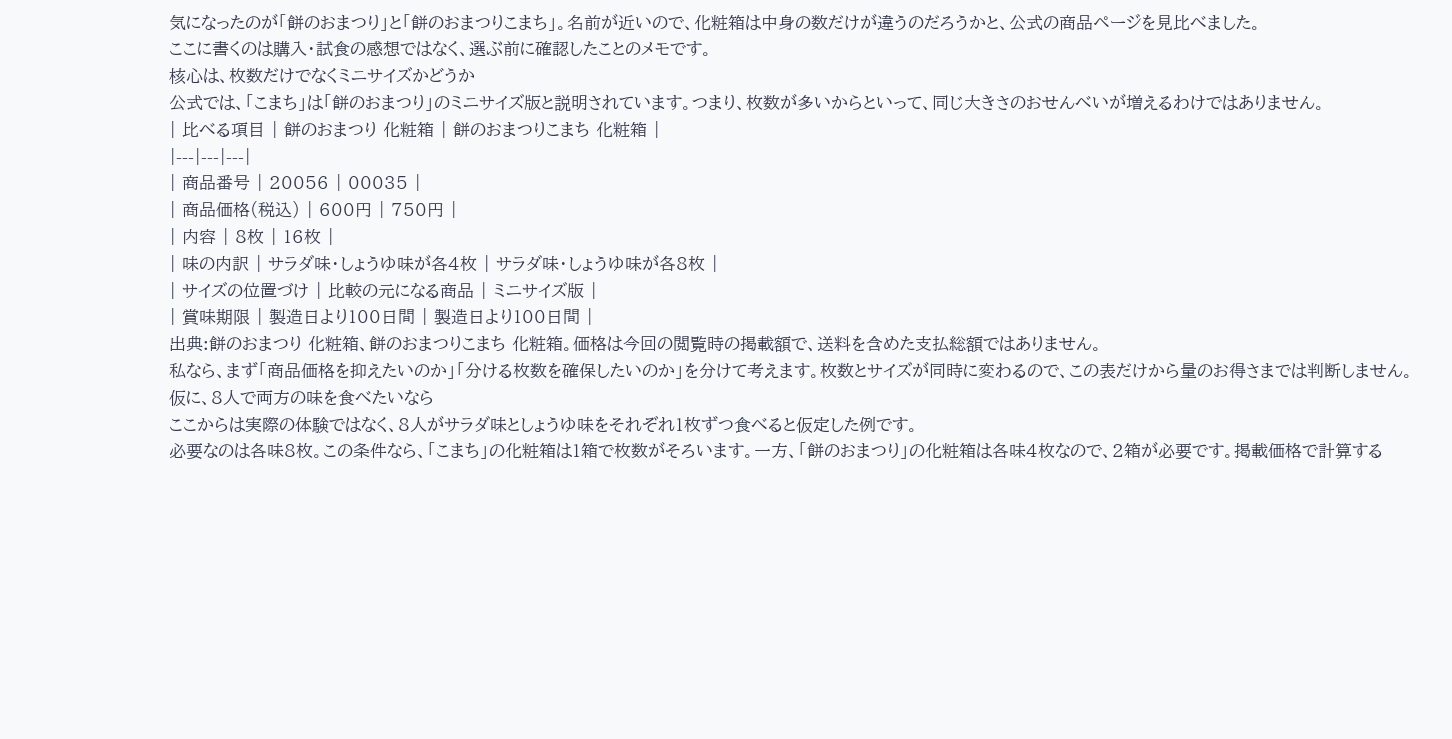気になったのが「餅のおまつり」と「餅のおまつりこまち」。名前が近いので、化粧箱は中身の数だけが違うのだろうかと、公式の商品ページを見比べました。
ここに書くのは購入・試食の感想ではなく、選ぶ前に確認したことのメモです。
核心は、枚数だけでなくミニサイズかどうか
公式では、「こまち」は「餅のおまつり」のミニサイズ版と説明されています。つまり、枚数が多いからといって、同じ大きさのおせんべいが増えるわけではありません。
| 比べる項目 | 餅のおまつり 化粧箱 | 餅のおまつりこまち 化粧箱 |
|---|---|---|
| 商品番号 | 20056 | 00035 |
| 商品価格(税込) | 600円 | 750円 |
| 内容 | 8枚 | 16枚 |
| 味の内訳 | サラダ味・しょうゆ味が各4枚 | サラダ味・しょうゆ味が各8枚 |
| サイズの位置づけ | 比較の元になる商品 | ミニサイズ版 |
| 賞味期限 | 製造日より100日間 | 製造日より100日間 |
出典:餅のおまつり 化粧箱、餅のおまつりこまち 化粧箱。価格は今回の閲覧時の掲載額で、送料を含めた支払総額ではありません。
私なら、まず「商品価格を抑えたいのか」「分ける枚数を確保したいのか」を分けて考えます。枚数とサイズが同時に変わるので、この表だけから量のお得さまでは判断しません。
仮に、8人で両方の味を食べたいなら
ここからは実際の体験ではなく、8人がサラダ味としょうゆ味をそれぞれ1枚ずつ食べると仮定した例です。
必要なのは各味8枚。この条件なら、「こまち」の化粧箱は1箱で枚数がそろいます。一方、「餅のおまつり」の化粧箱は各味4枚なので、2箱が必要です。掲載価格で計算する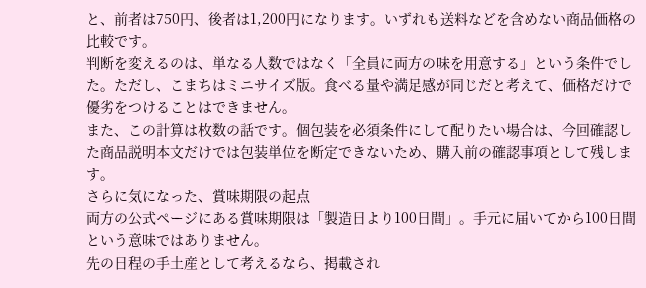と、前者は750円、後者は1,200円になります。いずれも送料などを含めない商品価格の比較です。
判断を変えるのは、単なる人数ではなく「全員に両方の味を用意する」という条件でした。ただし、こまちはミニサイズ版。食べる量や満足感が同じだと考えて、価格だけで優劣をつけることはできません。
また、この計算は枚数の話です。個包装を必須条件にして配りたい場合は、今回確認した商品説明本文だけでは包装単位を断定できないため、購入前の確認事項として残します。
さらに気になった、賞味期限の起点
両方の公式ページにある賞味期限は「製造日より100日間」。手元に届いてから100日間という意味ではありません。
先の日程の手土産として考えるなら、掲載され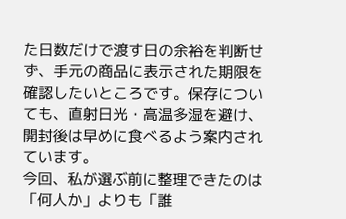た日数だけで渡す日の余裕を判断せず、手元の商品に表示された期限を確認したいところです。保存についても、直射日光・高温多湿を避け、開封後は早めに食べるよう案内されています。
今回、私が選ぶ前に整理できたのは「何人か」よりも「誰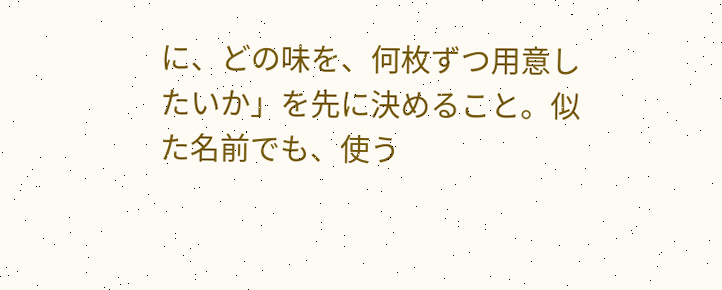に、どの味を、何枚ずつ用意したいか」を先に決めること。似た名前でも、使う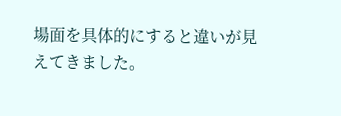場面を具体的にすると違いが見えてきました。